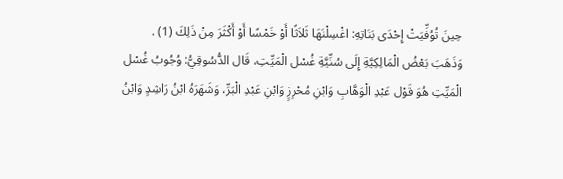حِينَ تُوُفِّيَتْ إِحْدَى بَنَاتِهِ: اغْسِلْنَهَا ثَلاَثًا أَوْ خَمْسًا أَوْ أَكْثَرَ مِنْ ذَلِكَ (1) .
وَذَهَبَ بَعْضُ الْمَالِكِيَّةِ إِلَى سُنِّيَّةِ غُسْل الْمَيِّتِ، قَال الدُّسُوقِيُّ: وُجُوبُ غُسْل الْمَيِّتِ هُوَ قَوْل عَبْدِ الْوَهَّابِ وَابْنِ مُحْرِزٍ وَابْنِ عَبْدِ الْبَرِّ، وَشَهَرَهُ ابْنُ رَاشِدٍ وَابْنُ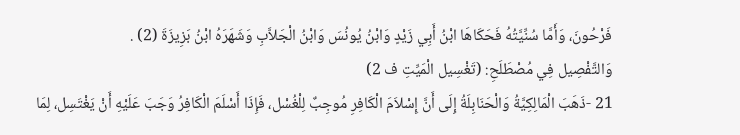فَرْحُونَ، وَأَمَّا سُنِّيَّتُهُ فَحَكَاهَا ابْنُ أَبِي زَيْدٍ وَابْنُ يُونُسَ وَابْنُ الْجَلاَّبِ وَشَهَرَهُ ابْنُ بَزِيزَةَ (2) .
وَالتَّفْصِيل فِي مُصْطَلَحِ: (تَغْسِيل الْمَيِّتِ ف 2)
21 -ذَهَبَ الْمَالِكِيَّةُ وَالْحَنَابِلَةُ إِلَى أَنَّ إِسْلاَمَ الْكَافِرِ مُوجِبٌ لِلْغُسْل، فَإِذَا أَسْلَمَ الْكَافِرُ وَجَبَ عَلَيْهِ أَنْ يَغْتَسِل، لِمَا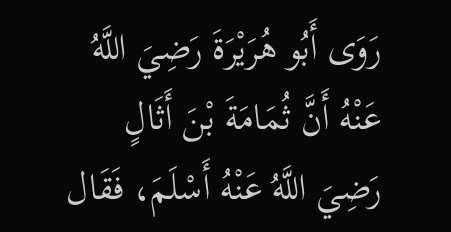رَوَى أَبُو هُرَيْرَةَ رَضِيَ اللَّهُ عَنْهُ أَنَّ ثُمَامَةَ بْنَ أَثَالٍ رَضِيَ اللَّهُ عَنْهُ أَسْلَمَ، فَقَال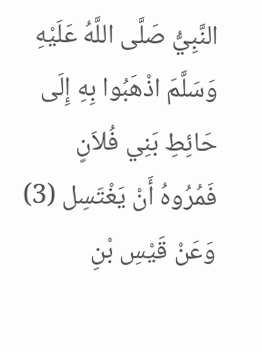النَّبِيُّ صَلَّى اللَّهُ عَلَيْهِ وَسَلَّمَ اذْهَبُوا بِهِ إِلَى حَائِطِ بَنِي فُلاَنٍ فَمُرُوهُ أَنْ يَغْتَسِل (3) وَعَنْ قَيْسِ بْنِ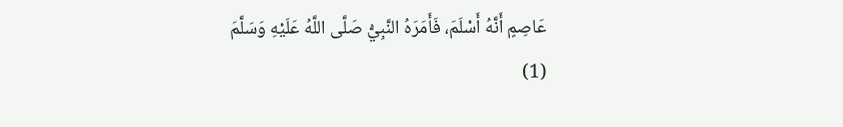عَاصِمٍ أَنَّهُ أَسْلَمَ، فَأَمَرَهُ النَّبِيُّ صَلَّى اللَّهُ عَلَيْهِ وَسَلَّمَ
(1)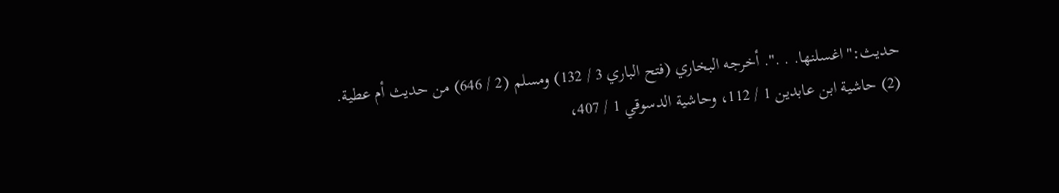حديث:"اغسلنها. . .". أخرجه البخاري (فتح الباري 3 / 132) ومسلم (2 / 646) من حديث أم عطية.
(2) حاشية ابن عابدين 1 / 112، وحاشية الدسوقي 1 / 407،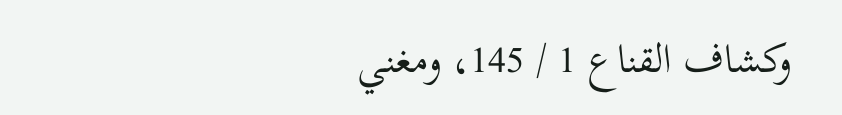وكشاف القناع 1 / 145، ومغني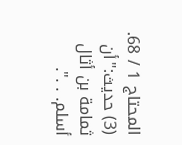المحتاج 1 / 68.
(3) حديث:"أن ثمامة بن أثال أسلم. . .".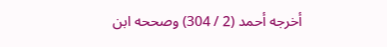أخرجه أحمد (2 / 304) وصححه ابن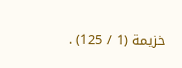خزيمة (1 / 125) .